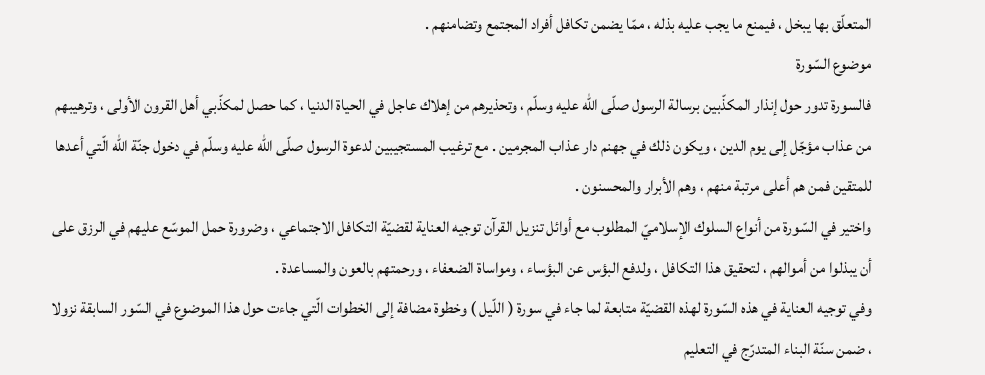المتعلّق بها يبخل ، فيمنع ما يجب عليه بذله ، ممّا يضمن تكافل أفراد المجتمع وتضامنهم .
موضوع السّورة
فالسورة تدور حول إنذار المكذّبين برسالة الرسول صلّى اللّه عليه وسلّم ، وتحذيرهم من إهلاك عاجل في الحياة الدنيا ، كما حصل لمكذّبي أهل القرون الأولى ، وترهيبهم من عذاب مؤجّل إلى يوم الدين ، ويكون ذلك في جهنم دار عذاب المجرمين . مع ترغيب المستجيبين لدعوة الرسول صلّى اللّه عليه وسلّم في دخول جنّة اللّه الّتي أعدها للمتقين فمن هم أعلى مرتبة منهم ، وهم الأبرار والمحسنون .
واختير في السّورة من أنواع السلوك الإسلاميّ المطلوب مع أوائل تنزيل القرآن توجيه العناية لقضيّة التكافل الاجتماعي ، وضرورة حمل الموسّع عليهم في الرزق على أن يبذلوا من أموالهم ، لتحقيق هذا التكافل ، ولدفع البؤس عن البؤساء ، ومواساة الضعفاء ، ورحمتهم بالعون والمساعدة .
وفي توجيه العناية في هذه السّورة لهذه القضيّة متابعة لما جاء في سورة ( اللّيل ) وخطوة مضافة إلى الخطوات الّتي جاءت حول هذا الموضوع في السّور السابقة نزولا ، ضمن سنّة البناء المتدرّج في التعليم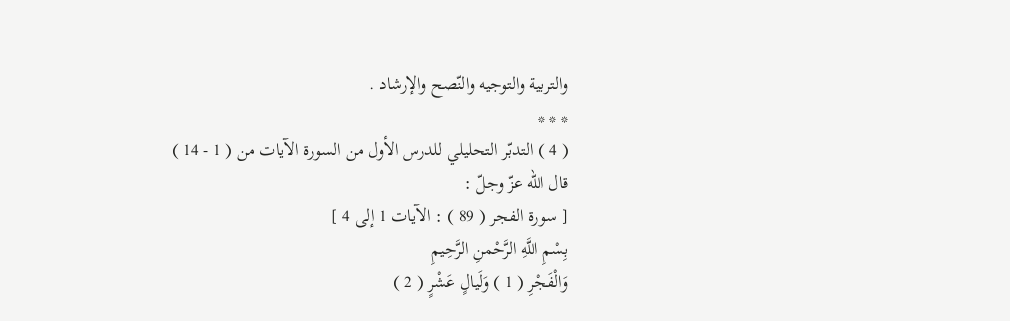والتربية والتوجيه والنّصح والإرشاد .
* * *
( 4 ) التدبّر التحليلي للدرس الأول من السورة الآيات من ( 1 - 14 )
قال اللّه عزّ وجلّ :
[ سورة الفجر ( 89 ) : الآيات 1 إلى 4 ]
بِسْمِ اللَّهِ الرَّحْمنِ الرَّحِيمِ
وَالْفَجْرِ ( 1 ) وَلَيالٍ عَشْرٍ ( 2 )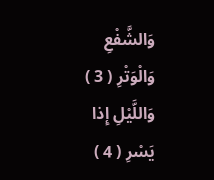وَالشَّفْعِ وَالْوَتْرِ ( 3 ) وَاللَّيْلِ إِذا يَسْرِ ( 4 )